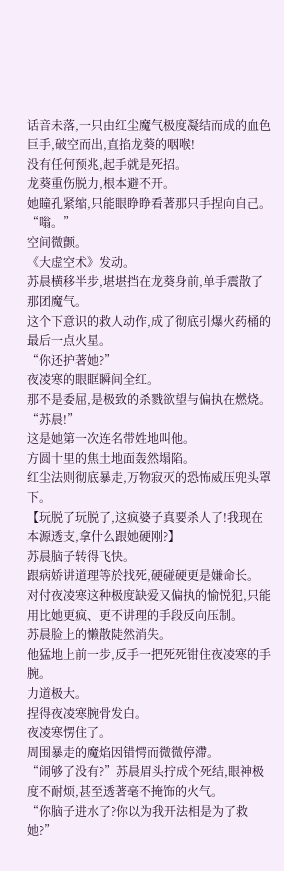话音未落,一只由红尘魔气极度凝结而成的血色巨手,破空而出,直掐龙葵的咽喉!
没有任何预兆,起手就是死招。
龙葵重伤脱力,根本避不开。
她瞳孔紧缩,只能眼睁睁看著那只手捏向自己。
“嗡。”
空间微颤。
《大虚空术》发动。
苏晨横移半步,堪堪挡在龙葵身前,单手震散了那团魔气。
这个下意识的救人动作,成了彻底引爆火药桶的最后一点火星。
“你还护著她?”
夜凌寒的眼眶瞬间全红。
那不是委屈,是极致的杀戮欲望与偏执在燃烧。
“苏晨!”
这是她第一次连名带姓地叫他。
方圆十里的焦土地面轰然塌陷。
红尘法则彻底暴走,万物寂灭的恐怖威压兜头罩下。
【玩脱了玩脱了,这疯婆子真要杀人了!我现在本源透支,拿什么跟她硬刚?】
苏晨脑子转得飞快。
跟病娇讲道理等於找死,硬碰硬更是嫌命长。
对付夜凌寒这种极度缺爱又偏执的愉悦犯,只能用比她更疯、更不讲理的手段反向压制。
苏晨脸上的懒散陡然消失。
他猛地上前一步,反手一把死死钳住夜凌寒的手腕。
力道极大。
捏得夜凌寒腕骨发白。
夜凌寒愣住了。
周围暴走的魔焰因错愕而微微停滯。
“闹够了没有?”苏晨眉头拧成个死结,眼神极度不耐烦,甚至透著毫不掩饰的火气。
“你脑子进水了?你以为我开法相是为了救她?”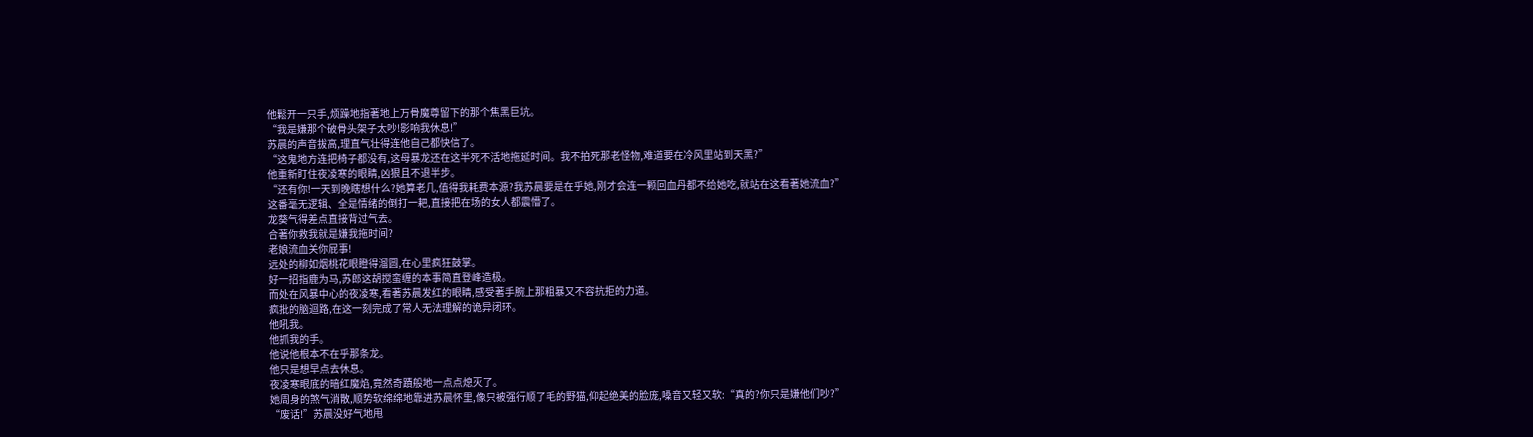他鬆开一只手,烦躁地指著地上万骨魔尊留下的那个焦黑巨坑。
“我是嫌那个破骨头架子太吵!影响我休息!”
苏晨的声音拔高,理直气壮得连他自己都快信了。
“这鬼地方连把椅子都没有,这母暴龙还在这半死不活地拖延时间。我不拍死那老怪物,难道要在冷风里站到天黑?”
他重新盯住夜凌寒的眼睛,凶狠且不退半步。
“还有你!一天到晚瞎想什么?她算老几,值得我耗费本源?我苏晨要是在乎她,刚才会连一颗回血丹都不给她吃,就站在这看著她流血?”
这番毫无逻辑、全是情绪的倒打一耙,直接把在场的女人都震懵了。
龙葵气得差点直接背过气去。
合著你救我就是嫌我拖时间?
老娘流血关你屁事!
远处的柳如烟桃花眼瞪得溜圆,在心里疯狂鼓掌。
好一招指鹿为马,苏郎这胡搅蛮缠的本事简直登峰造极。
而处在风暴中心的夜凌寒,看著苏晨发红的眼睛,感受著手腕上那粗暴又不容抗拒的力道。
疯批的脑迴路,在这一刻完成了常人无法理解的诡异闭环。
他吼我。
他抓我的手。
他说他根本不在乎那条龙。
他只是想早点去休息。
夜凌寒眼底的暗红魔焰,竟然奇蹟般地一点点熄灭了。
她周身的煞气消散,顺势软绵绵地靠进苏晨怀里,像只被强行顺了毛的野猫,仰起绝美的脸庞,嗓音又轻又软:“真的?你只是嫌他们吵?”
“废话!”苏晨没好气地甩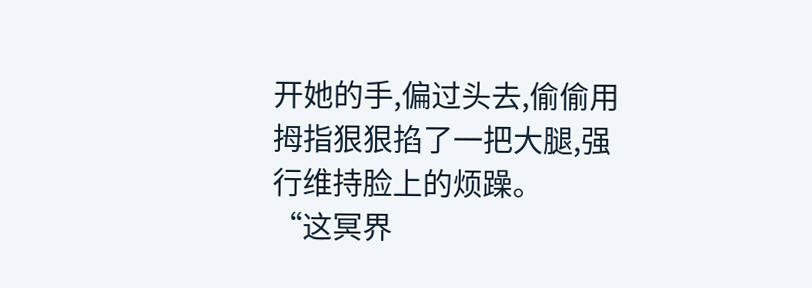开她的手,偏过头去,偷偷用拇指狠狠掐了一把大腿,强行维持脸上的烦躁。
“这冥界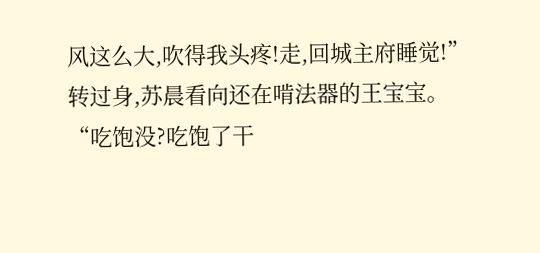风这么大,吹得我头疼!走,回城主府睡觉!”
转过身,苏晨看向还在啃法器的王宝宝。
“吃饱没?吃饱了干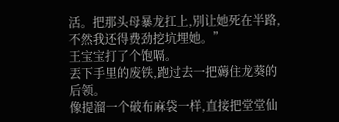活。把那头母暴龙扛上,別让她死在半路,不然我还得费劲挖坑埋她。”
王宝宝打了个饱嗝。
丟下手里的废铁,跑过去一把薅住龙葵的后领。
像提溜一个破布麻袋一样,直接把堂堂仙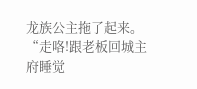龙族公主拖了起来。
“走咯!跟老板回城主府睡觉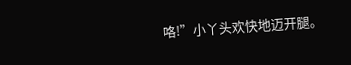咯!”小丫头欢快地迈开腿。